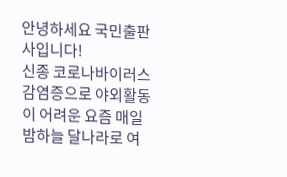안녕하세요 국민출판사입니다!
신종 코로나바이러스 감염증으로 야외활동이 어려운 요즘 매일 밤하늘 달나라로 여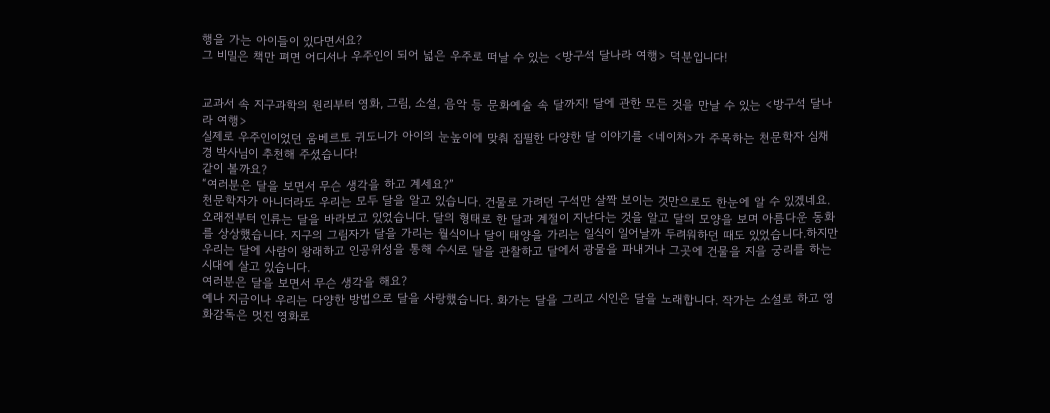행을 가는 아이들이 있다면서요?
그 비밀은 책만 펴면 어디서나 우주인이 되어 넓은 우주로 떠날 수 있는 <방구석 달나라 여행> 덕분입니다!


교과서 속 지구과학의 원리부터 영화, 그림, 소설, 음악 등 문화예술 속 달까지! 달에 관한 모든 것을 만날 수 있는 <방구석 달나라 여행>
실제로 우주인이었던 움베르토 귀도니가 아이의 눈높이에 맞춰 집필한 다양한 달 이야기를 <네이처>가 주목하는 천문학자 심채경 박사님이 추천해 주셨습니다!
같이 볼까요?
“여러분은 달을 보면서 무슨 생각을 하고 계세요?”
천문학자가 아니더라도 우리는 모두 달을 알고 있습니다. 건물로 가려던 구석만 살짝 보이는 것만으로도 한눈에 알 수 있겠네요.오래전부터 인류는 달을 바라보고 있었습니다. 달의 형태로 한 달과 계절이 지난다는 것을 알고 달의 모양을 보며 아름다운 동화를 상상했습니다. 지구의 그림자가 달을 가리는 월식이나 달이 태양을 가리는 일식이 일어날까 두려워하던 때도 있었습니다.하지만 우리는 달에 사람이 왕래하고 인공위성을 통해 수시로 달을 관찰하고 달에서 광물을 파내거나 그곳에 건물을 지을 궁리를 하는 시대에 살고 있습니다.
여러분은 달을 보면서 무슨 생각을 해요?
예나 지금이나 우리는 다양한 방법으로 달을 사랑했습니다. 화가는 달을 그리고 시인은 달을 노래합니다. 작가는 소설로 하고 영화감독은 멋진 영화로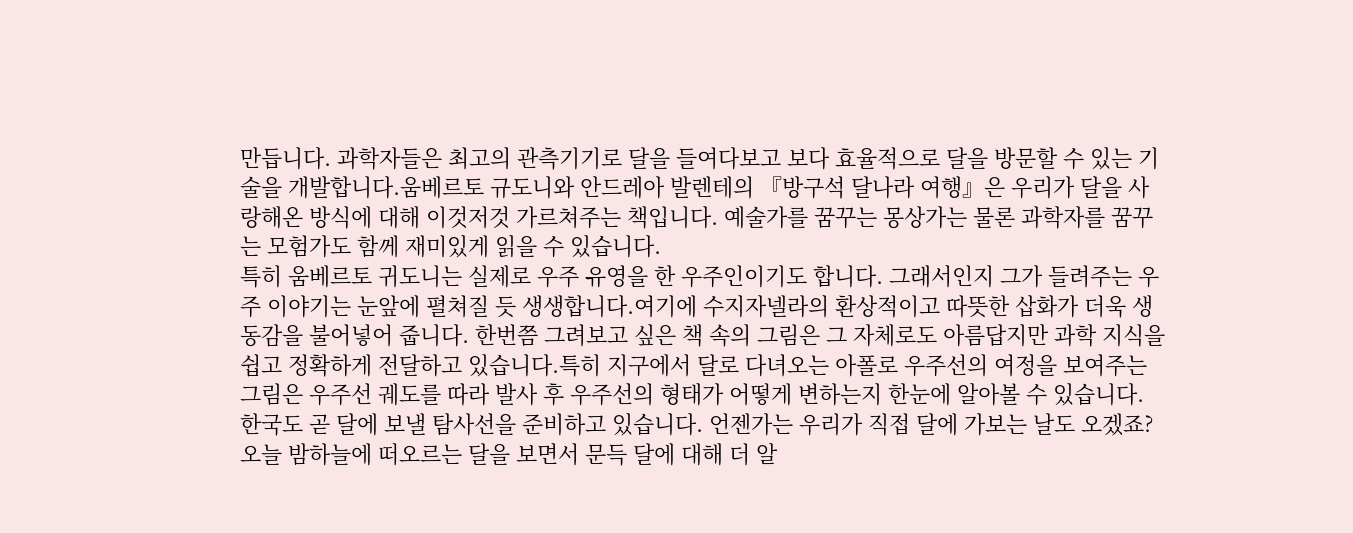만듭니다. 과학자들은 최고의 관측기기로 달을 들여다보고 보다 효율적으로 달을 방문할 수 있는 기술을 개발합니다.움베르토 규도니와 안드레아 발렌테의 『방구석 달나라 여행』은 우리가 달을 사랑해온 방식에 대해 이것저것 가르쳐주는 책입니다. 예술가를 꿈꾸는 몽상가는 물론 과학자를 꿈꾸는 모험가도 함께 재미있게 읽을 수 있습니다.
특히 움베르토 귀도니는 실제로 우주 유영을 한 우주인이기도 합니다. 그래서인지 그가 들려주는 우주 이야기는 눈앞에 펼쳐질 듯 생생합니다.여기에 수지자넬라의 환상적이고 따뜻한 삽화가 더욱 생동감을 불어넣어 줍니다. 한번쯤 그려보고 싶은 책 속의 그림은 그 자체로도 아름답지만 과학 지식을 쉽고 정확하게 전달하고 있습니다.특히 지구에서 달로 다녀오는 아폴로 우주선의 여정을 보여주는 그림은 우주선 궤도를 따라 발사 후 우주선의 형태가 어떻게 변하는지 한눈에 알아볼 수 있습니다.
한국도 곧 달에 보낼 탐사선을 준비하고 있습니다. 언젠가는 우리가 직접 달에 가보는 날도 오겠죠?
오늘 밤하늘에 떠오르는 달을 보면서 문득 달에 대해 더 알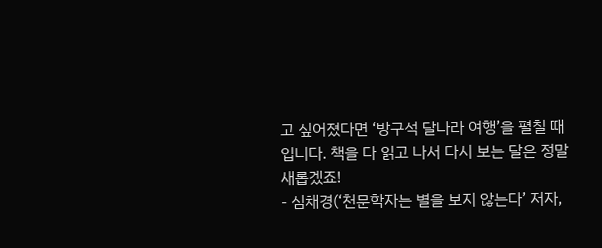고 싶어졌다면 ‘방구석 달나라 여행’을 펼칠 때입니다. 책을 다 읽고 나서 다시 보는 달은 정말 새롭겠죠!
- 심채경(‘천문학자는 별을 보지 않는다’ 저자,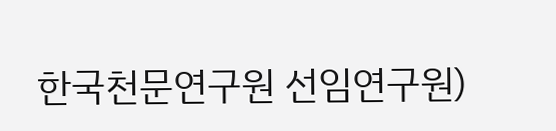한국천문연구원 선임연구원)